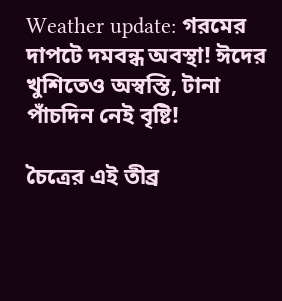Weather update: গরমের দাপটে দমবন্ধ অবস্থা! ঈদের খুশিতেও অস্বস্তি, টানা পাঁচদিন নেই বৃষ্টি!

চৈত্রের এই তীব্র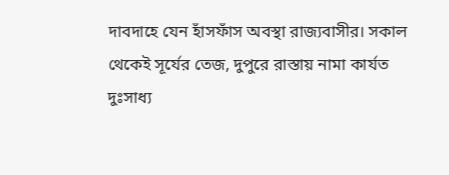দাবদাহে যেন হাঁসফাঁস অবস্থা রাজ্যবাসীর। সকাল থেকেই সূর্যের তেজ, দুপুরে রাস্তায় নামা কার্যত দুঃসাধ্য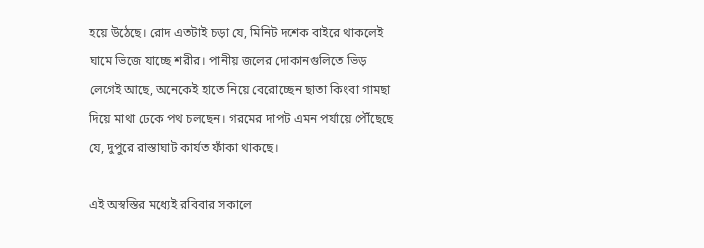হয়ে উঠেছে। রোদ এতটাই চড়া যে, মিনিট দশেক বাইরে থাকলেই ঘামে ভিজে যাচ্ছে শরীর। পানীয় জলের দোকানগুলিতে ভিড় লেগেই আছে, অনেকেই হাতে নিয়ে বেরোচ্ছেন ছাতা কিংবা গামছা দিয়ে মাথা ঢেকে পথ চলছেন। গরমের দাপট এমন পর্যায়ে পৌঁছেছে যে, দুপুরে রাস্তাঘাট কার্যত ফাঁকা থাকছে।

এই অস্বস্তির মধ্যেই রবিবার সকালে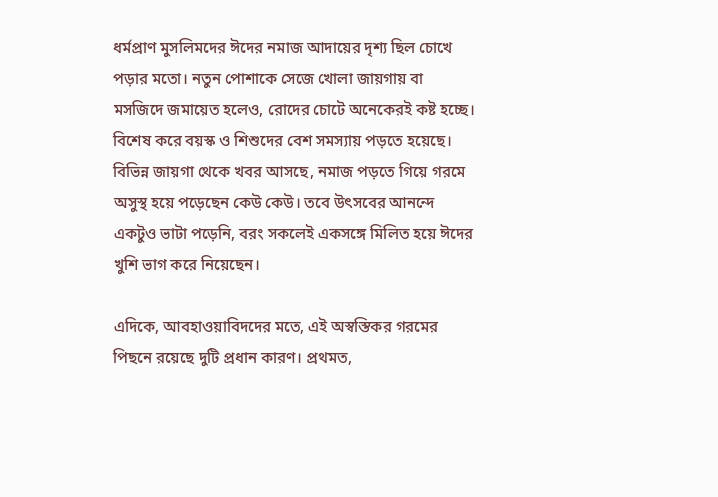ধর্মপ্রাণ মুসলিমদের ঈদের নমাজ আদায়ের দৃশ্য ছিল চোখে পড়ার মতো। নতুন পোশাকে সেজে খোলা জায়গায় বা মসজিদে জমায়েত হলেও, রোদের চোটে অনেকেরই কষ্ট হচ্ছে। বিশেষ করে বয়স্ক ও শিশুদের বেশ সমস্যায় পড়তে হয়েছে। বিভিন্ন জায়গা থেকে খবর আসছে, নমাজ পড়তে গিয়ে গরমে অসুস্থ হয়ে পড়েছেন কেউ কেউ। তবে উৎসবের আনন্দে একটুও ভাটা পড়েনি, বরং সকলেই একসঙ্গে মিলিত হয়ে ঈদের খুশি ভাগ করে নিয়েছেন।

এদিকে, আবহাওয়াবিদদের মতে, এই অস্বস্তিকর গরমের পিছনে রয়েছে দুটি প্রধান কারণ। প্রথমত,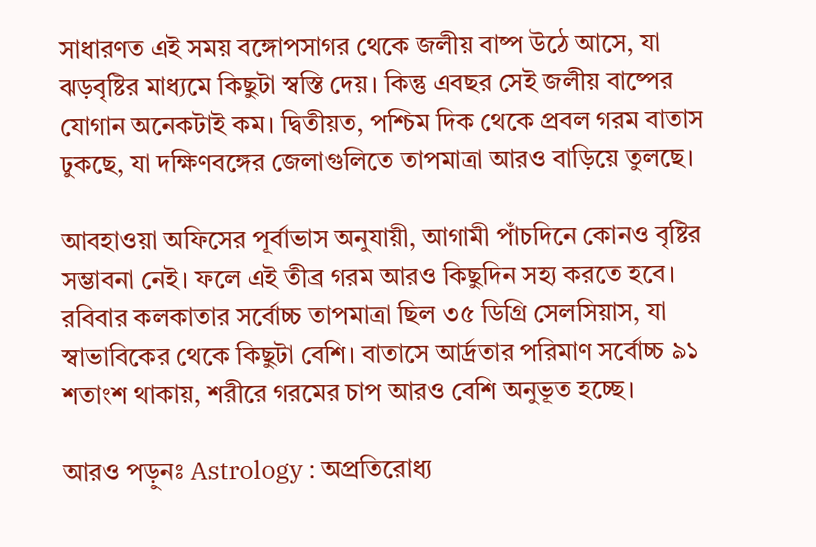সাধারণত এই সময় বঙ্গোপসাগর থেকে জলীয় বাষ্প উঠে আসে, যা ঝড়বৃষ্টির মাধ্যমে কিছুটা স্বস্তি দেয়। কিন্তু এবছর সেই জলীয় বাষ্পের যোগান অনেকটাই কম। দ্বিতীয়ত, পশ্চিম দিক থেকে প্রবল গরম বাতাস ঢুকছে, যা দক্ষিণবঙ্গের জেলাগুলিতে তাপমাত্রা আরও বাড়িয়ে তুলছে।

আবহাওয়া অফিসের পূর্বাভাস অনুযায়ী, আগামী পাঁচদিনে কোনও বৃষ্টির সম্ভাবনা নেই। ফলে এই তীব্র গরম আরও কিছুদিন সহ্য করতে হবে। রবিবার কলকাতার সর্বোচ্চ তাপমাত্রা ছিল ৩৫ ডিগ্রি সেলসিয়াস, যা স্বাভাবিকের থেকে কিছুটা বেশি। বাতাসে আর্দ্রতার পরিমাণ সর্বোচ্চ ৯১ শতাংশ থাকায়, শরীরে গরমের চাপ আরও বেশি অনুভূত হচ্ছে।

আরও পড়ুনঃ Astrology : অপ্রতিরোধ্য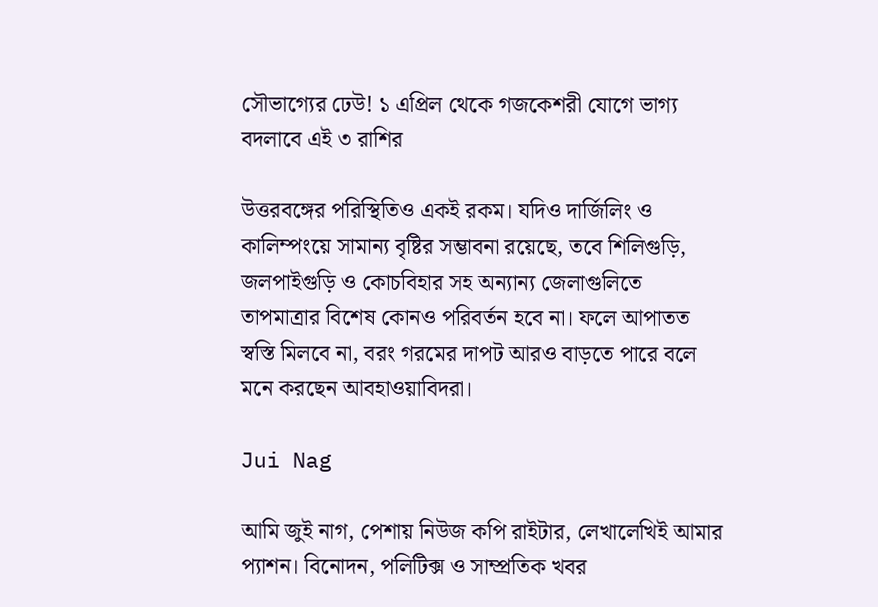সৌভাগ্যের ঢেউ! ১ এপ্রিল থেকে গজকেশরী যোগে ভাগ্য বদলাবে এই ৩ রাশির

উত্তরবঙ্গের পরিস্থিতিও একই রকম। যদিও দার্জিলিং ও কালিম্পংয়ে সামান্য বৃষ্টির সম্ভাবনা রয়েছে, তবে শিলিগুড়ি, জলপাইগুড়ি ও কোচবিহার সহ অন্যান্য জেলাগুলিতে তাপমাত্রার বিশেষ কোনও পরিবর্তন হবে না। ফলে আপাতত স্বস্তি মিলবে না, বরং গরমের দাপট আরও বাড়তে পারে বলে মনে করছেন আবহাওয়াবিদরা।

Jui Nag

আমি জুই নাগ, পেশায় নিউজ কপি রাইটার, লেখালেখিই আমার প্যাশন। বিনোদন, পলিটিক্স ও সাম্প্রতিক খবর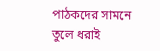পাঠকদের সামনে তুলে ধরাই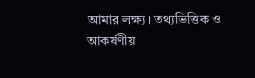আমার লক্ষ্য। তথ্যভিত্তিক ও আকর্ষণীয়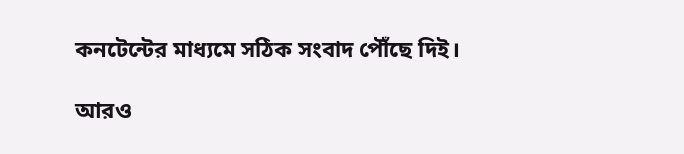কনটেন্টের মাধ্যমে সঠিক সংবাদ পৌঁছে দিই।

আরও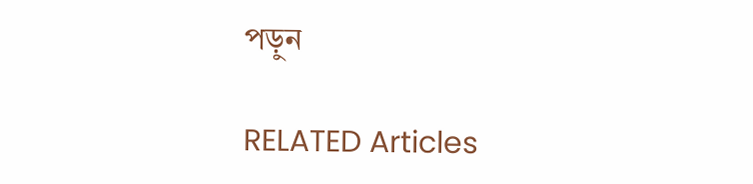পড়ুন

RELATED Articles